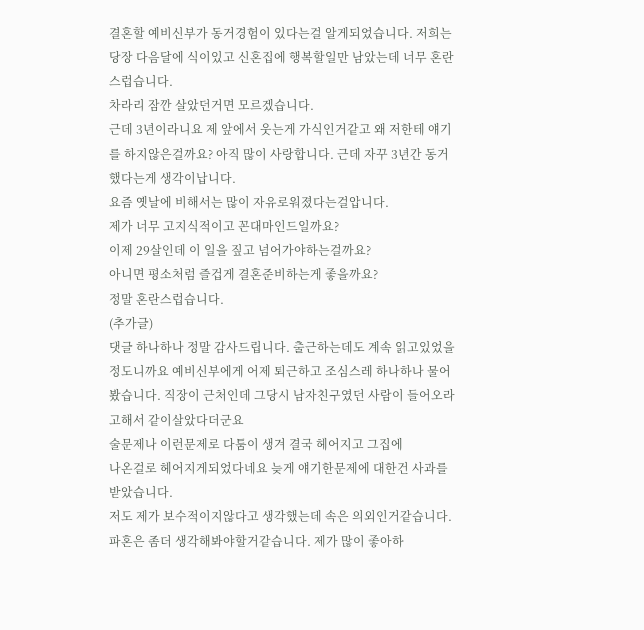결혼할 예비신부가 동거경험이 있다는걸 알게되었습니다. 저희는 당장 다음달에 식이있고 신혼집에 행복할일만 남았는데 너무 혼란스럽습니다.
차라리 잠깐 살았던거면 모르겠습니다.
근데 3년이라니요 제 앞에서 웃는게 가식인거같고 왜 저한테 얘기를 하지않은걸까요? 아직 많이 사랑합니다. 근데 자꾸 3년간 동거했다는게 생각이납니다.
요즘 옛날에 비해서는 많이 자유로워졌다는걸압니다.
제가 너무 고지식적이고 꼰대마인드일까요?
이제 29살인데 이 일을 짚고 넘어가야하는걸까요?
아니면 평소처럼 즐겁게 결혼준비하는게 좋을까요?
정말 혼란스럽습니다.
(추가글)
댓글 하나하나 정말 감사드립니다. 출근하는데도 계속 읽고있었을 정도니까요 예비신부에게 어제 퇴근하고 조심스레 하나하나 물어봤습니다. 직장이 근처인데 그당시 남자친구였던 사람이 들어오라고해서 같이살았다더군요
술문제나 이런문제로 다툼이 생겨 결국 헤어지고 그집에
나온걸로 헤어지게되었다네요 늦게 얘기한문제에 대한건 사과를 받았습니다.
저도 제가 보수적이지않다고 생각했는데 속은 의외인거같습니다. 파혼은 좀더 생각해봐야할거같습니다. 제가 많이 좋아하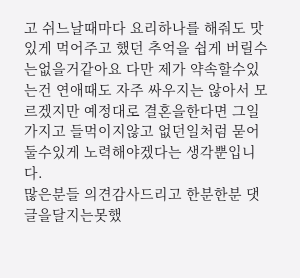고 쉬느날때마다 요리하나를 해줘도 맛있게 먹어주고 했던 추억을 쉽게 버릴수는없을거같아요 다만 제가 약속할수있는건 연애때도 자주 싸우지는 않아서 모르겠지만 예정대로 결혼을한다면 그일가지고 들먹이지않고 없던일처럼 묻어둘수있게 노력해야겠다는 생각뿐입니다.
많은분들 의견감사드리고 한분한분 댓글을달지는못했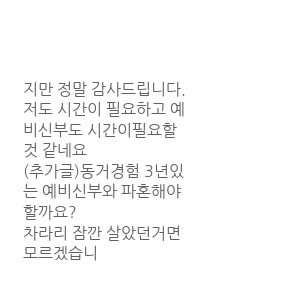지만 정말 감사드립니다. 저도 시간이 필요하고 예비신부도 시간이필요할것 같네요
(추가글)동거경험 3년있는 예비신부와 파혼해야할까요?
차라리 잠깐 살았던거면 모르겠습니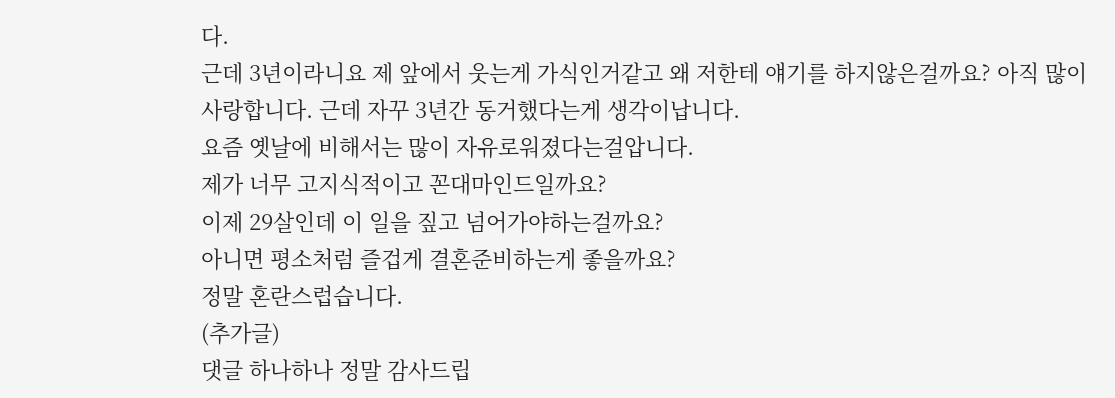다.
근데 3년이라니요 제 앞에서 웃는게 가식인거같고 왜 저한테 얘기를 하지않은걸까요? 아직 많이 사랑합니다. 근데 자꾸 3년간 동거했다는게 생각이납니다.
요즘 옛날에 비해서는 많이 자유로워졌다는걸압니다.
제가 너무 고지식적이고 꼰대마인드일까요?
이제 29살인데 이 일을 짚고 넘어가야하는걸까요?
아니면 평소처럼 즐겁게 결혼준비하는게 좋을까요?
정말 혼란스럽습니다.
(추가글)
댓글 하나하나 정말 감사드립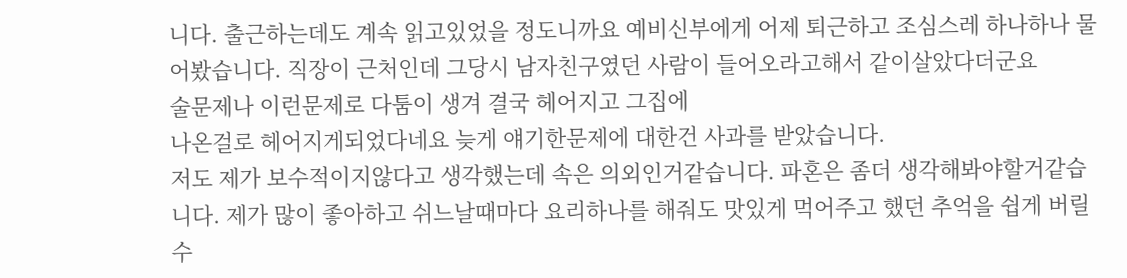니다. 출근하는데도 계속 읽고있었을 정도니까요 예비신부에게 어제 퇴근하고 조심스레 하나하나 물어봤습니다. 직장이 근처인데 그당시 남자친구였던 사람이 들어오라고해서 같이살았다더군요
술문제나 이런문제로 다툼이 생겨 결국 헤어지고 그집에
나온걸로 헤어지게되었다네요 늦게 얘기한문제에 대한건 사과를 받았습니다.
저도 제가 보수적이지않다고 생각했는데 속은 의외인거같습니다. 파혼은 좀더 생각해봐야할거같습니다. 제가 많이 좋아하고 쉬느날때마다 요리하나를 해줘도 맛있게 먹어주고 했던 추억을 쉽게 버릴수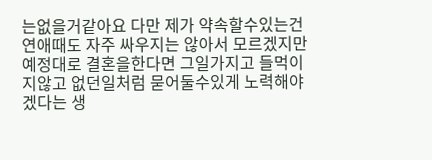는없을거같아요 다만 제가 약속할수있는건 연애때도 자주 싸우지는 않아서 모르겠지만 예정대로 결혼을한다면 그일가지고 들먹이지않고 없던일처럼 묻어둘수있게 노력해야겠다는 생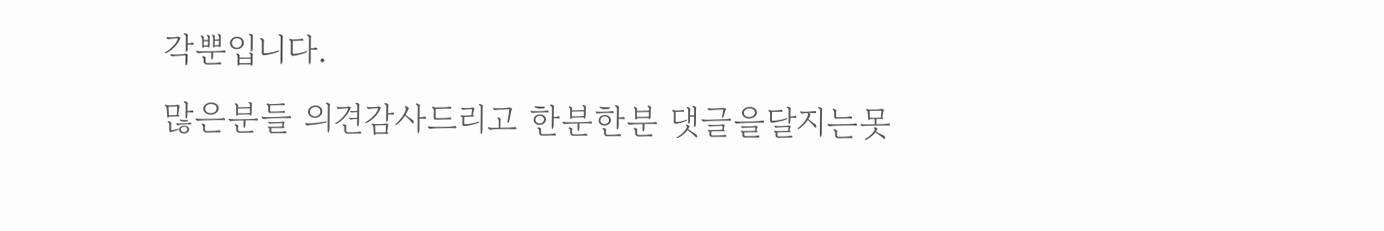각뿐입니다.
많은분들 의견감사드리고 한분한분 댓글을달지는못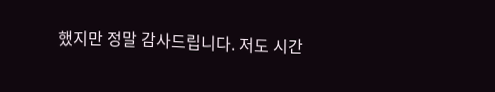했지만 정말 감사드립니다. 저도 시간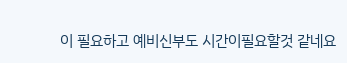이 필요하고 예비신부도 시간이필요할것 같네요